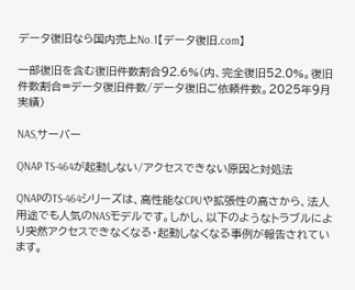データ復旧なら国内売上No.1【データ復旧.com】

一部復旧を含む復旧件数割合92.6%(内、完全復旧52.0%。復旧件数割合=データ復旧件数/データ復旧ご依頼件数。2025年9月実績)

NAS,サーバー

QNAP TS-464が起動しない/アクセスできない原因と対処法

QNAPのTS-464シリーズは、高性能なCPUや拡張性の高さから、法人用途でも人気のNASモデルです。しかし、以下のようなトラブルにより突然アクセスできなくなる・起動しなくなる事例が報告されています。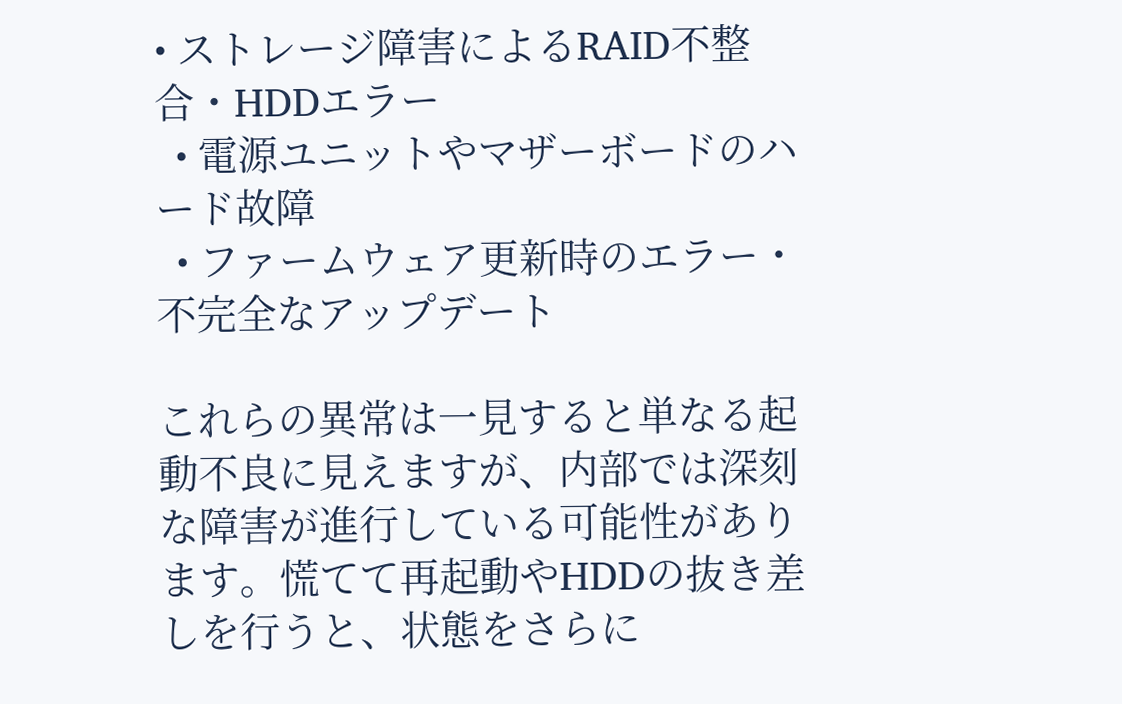• ストレージ障害によるRAID不整合・HDDエラー
  • 電源ユニットやマザーボードのハード故障
  • ファームウェア更新時のエラー・不完全なアップデート

これらの異常は一見すると単なる起動不良に見えますが、内部では深刻な障害が進行している可能性があります。慌てて再起動やHDDの抜き差しを行うと、状態をさらに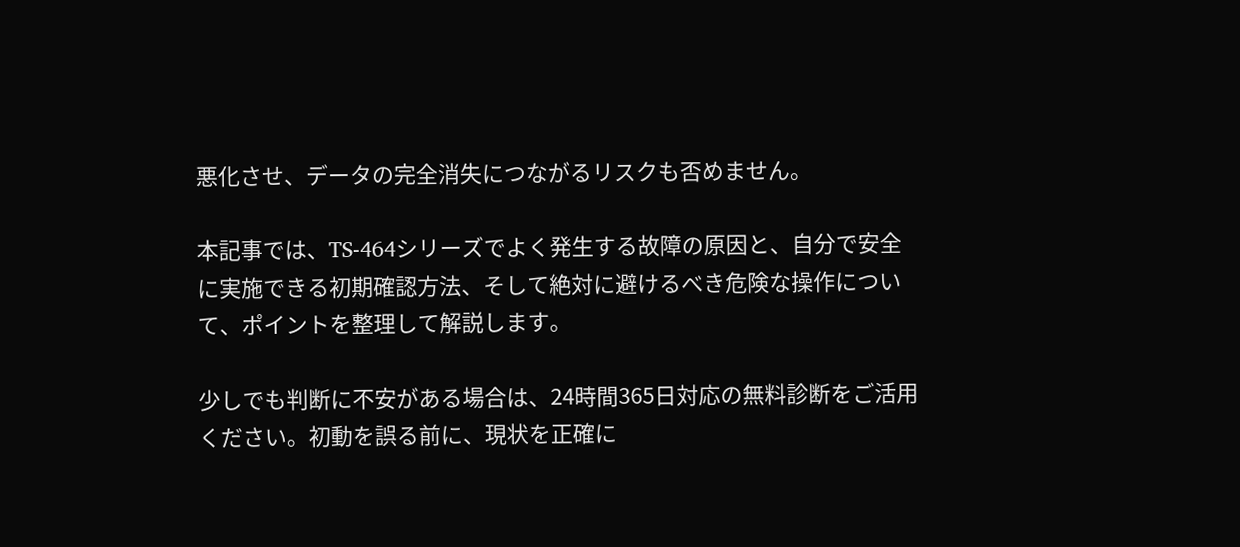悪化させ、データの完全消失につながるリスクも否めません。

本記事では、TS-464シリーズでよく発生する故障の原因と、自分で安全に実施できる初期確認方法、そして絶対に避けるべき危険な操作について、ポイントを整理して解説します。

少しでも判断に不安がある場合は、24時間365日対応の無料診断をご活用ください。初動を誤る前に、現状を正確に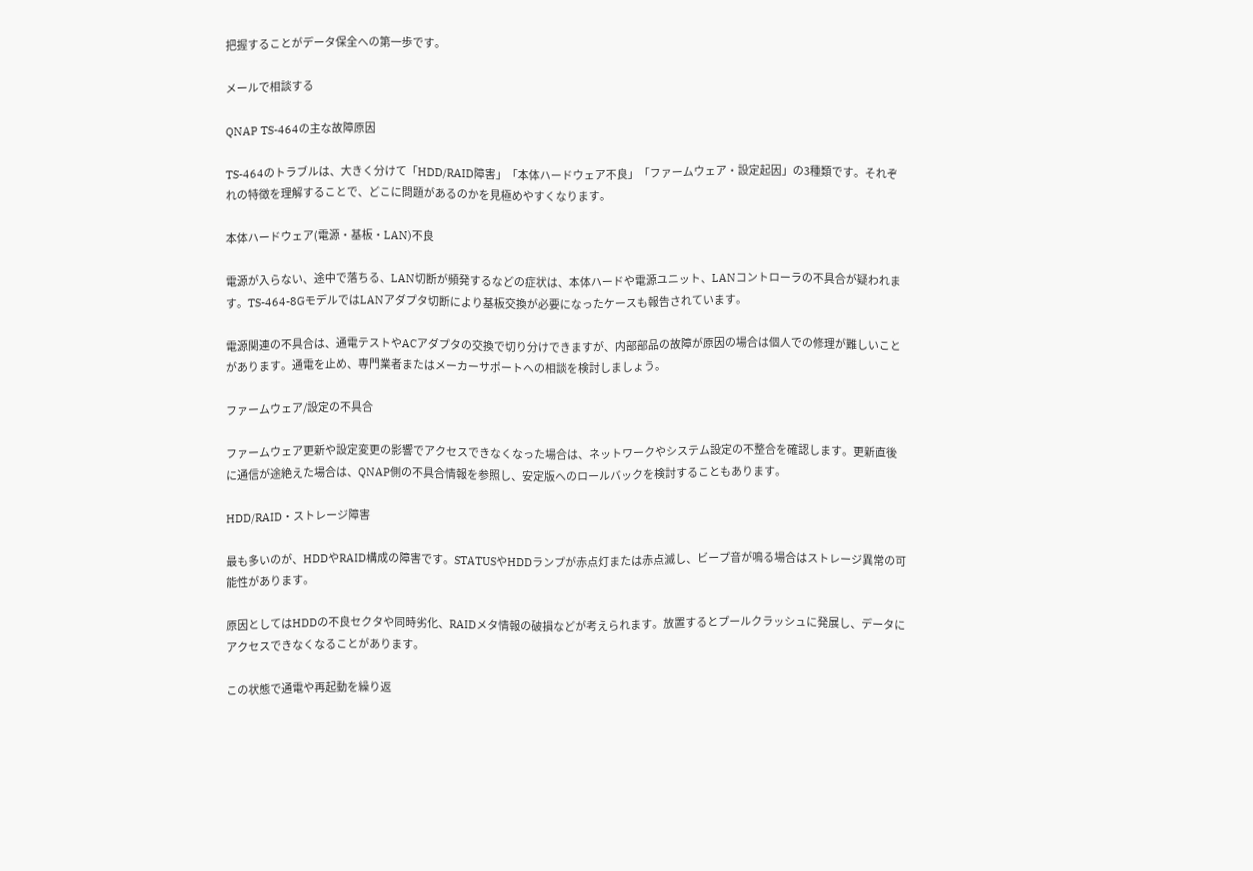把握することがデータ保全への第一歩です。

メールで相談する

QNAP TS-464の主な故障原因

TS-464のトラブルは、大きく分けて「HDD/RAID障害」「本体ハードウェア不良」「ファームウェア・設定起因」の3種類です。それぞれの特徴を理解することで、どこに問題があるのかを見極めやすくなります。

本体ハードウェア(電源・基板・LAN)不良

電源が入らない、途中で落ちる、LAN切断が頻発するなどの症状は、本体ハードや電源ユニット、LANコントローラの不具合が疑われます。TS-464-8GモデルではLANアダプタ切断により基板交換が必要になったケースも報告されています。

電源関連の不具合は、通電テストやACアダプタの交換で切り分けできますが、内部部品の故障が原因の場合は個人での修理が難しいことがあります。通電を止め、専門業者またはメーカーサポートへの相談を検討しましょう。

ファームウェア/設定の不具合

ファームウェア更新や設定変更の影響でアクセスできなくなった場合は、ネットワークやシステム設定の不整合を確認します。更新直後に通信が途絶えた場合は、QNAP側の不具合情報を参照し、安定版へのロールバックを検討することもあります。

HDD/RAID・ストレージ障害

最も多いのが、HDDやRAID構成の障害です。STATUSやHDDランプが赤点灯または赤点滅し、ビープ音が鳴る場合はストレージ異常の可能性があります。

原因としてはHDDの不良セクタや同時劣化、RAIDメタ情報の破損などが考えられます。放置するとプールクラッシュに発展し、データにアクセスできなくなることがあります。

この状態で通電や再起動を繰り返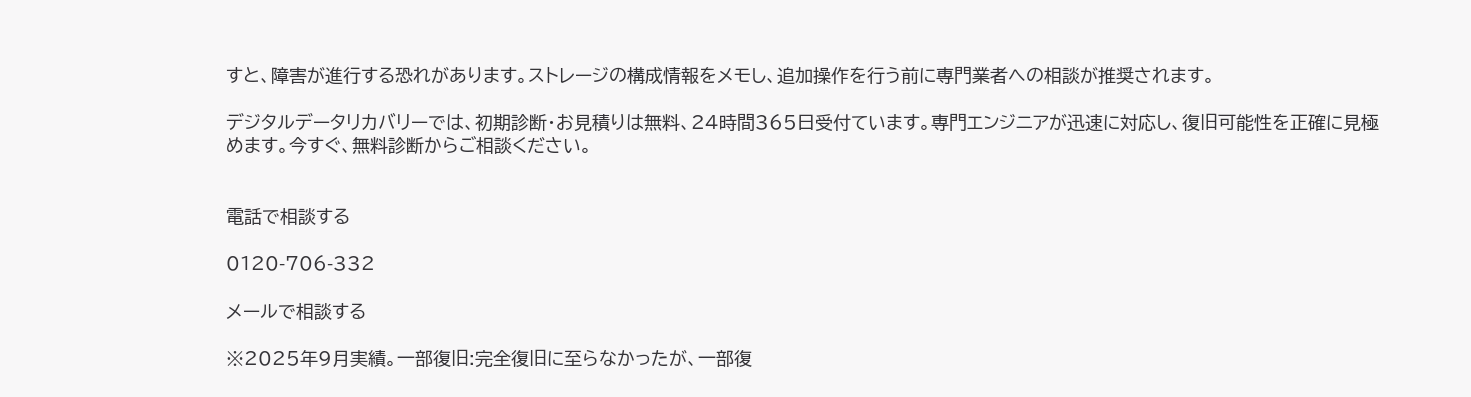すと、障害が進行する恐れがあります。ストレージの構成情報をメモし、追加操作を行う前に専門業者への相談が推奨されます。

デジタルデータリカバリーでは、初期診断・お見積りは無料、24時間365日受付ています。専門エンジニアが迅速に対応し、復旧可能性を正確に見極めます。今すぐ、無料診断からご相談ください。


電話で相談する

0120-706-332

メールで相談する

※2025年9月実績。一部復旧:完全復旧に至らなかったが、一部復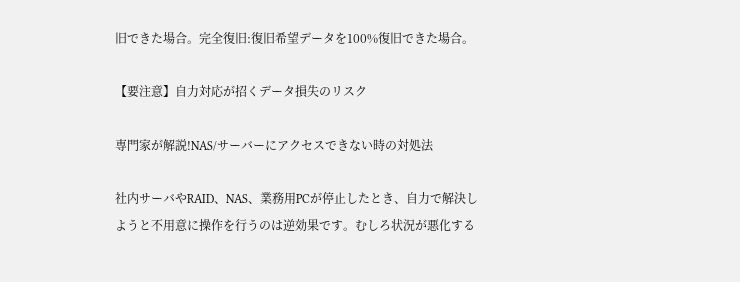旧できた場合。完全復旧:復旧希望データを100%復旧できた場合。

【要注意】自力対応が招くデータ損失のリスク

専門家が解説!NAS/サーバーにアクセスできない時の対処法

社内サーバやRAID、NAS、業務用PCが停止したとき、自力で解決しようと不用意に操作を行うのは逆効果です。むしろ状況が悪化する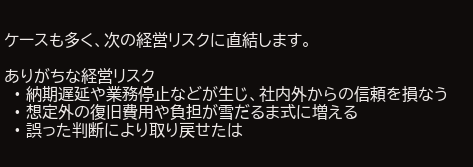ケースも多く、次の経営リスクに直結します。

ありがちな経営リスク
  • 納期遅延や業務停止などが生じ、社内外からの信頼を損なう
  • 想定外の復旧費用や負担が雪だるま式に増える
  • 誤った判断により取り戻せたは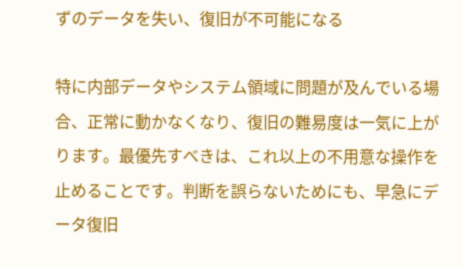ずのデータを失い、復旧が不可能になる

特に内部データやシステム領域に問題が及んでいる場合、正常に動かなくなり、復旧の難易度は一気に上がります。最優先すべきは、これ以上の不用意な操作を止めることです。判断を誤らないためにも、早急にデータ復旧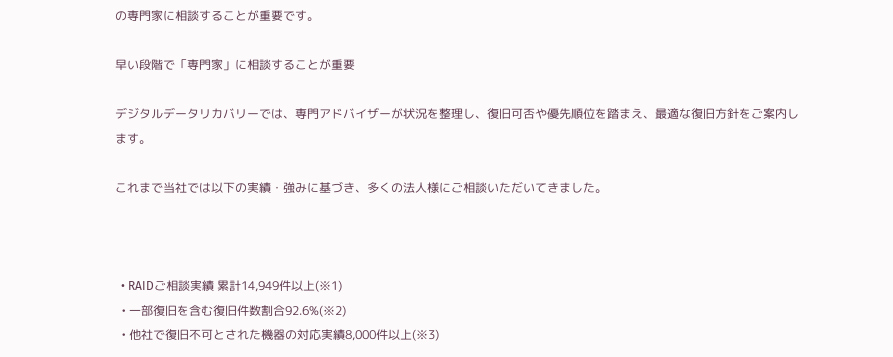の専門家に相談することが重要です。

早い段階で「専門家」に相談することが重要

デジタルデータリカバリーでは、専門アドバイザーが状況を整理し、復旧可否や優先順位を踏まえ、最適な復旧方針をご案内します。

これまで当社では以下の実績・強みに基づき、多くの法人様にご相談いただいてきました。



  • RAIDご相談実績 累計14,949件以上(※1)
  • 一部復旧を含む復旧件数割合92.6%(※2)
  • 他社で復旧不可とされた機器の対応実績8,000件以上(※3)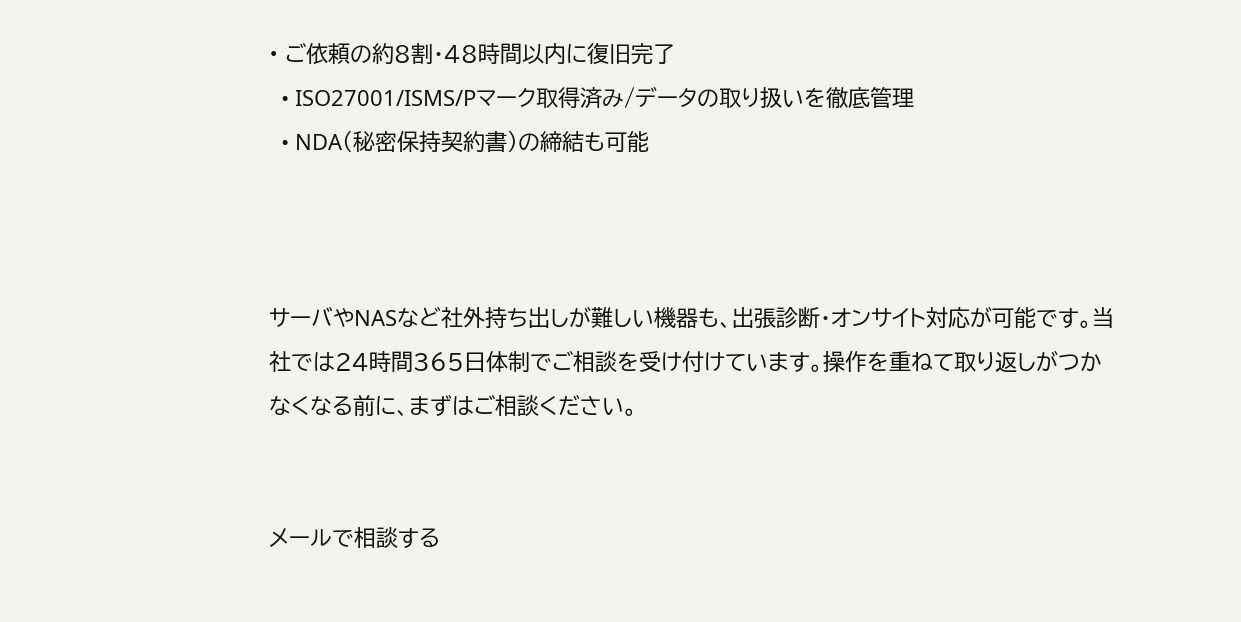• ご依頼の約8割・48時間以内に復旧完了
  • ISO27001/ISMS/Pマーク取得済み/データの取り扱いを徹底管理
  • NDA(秘密保持契約書)の締結も可能



サーバやNASなど社外持ち出しが難しい機器も、出張診断・オンサイト対応が可能です。当社では24時間365日体制でご相談を受け付けています。操作を重ねて取り返しがつかなくなる前に、まずはご相談ください。


メールで相談する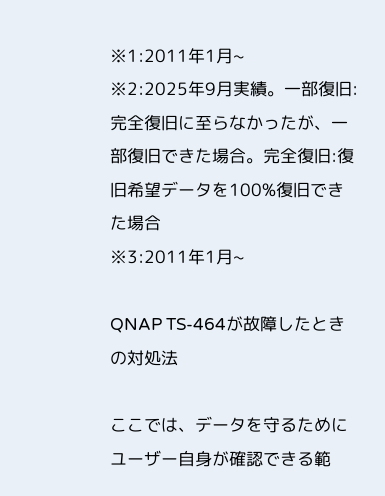※1:2011年1月~
※2:2025年9月実績。一部復旧:完全復旧に至らなかったが、一部復旧できた場合。完全復旧:復旧希望データを100%復旧できた場合
※3:2011年1月~

QNAP TS-464が故障したときの対処法

ここでは、データを守るためにユーザー自身が確認できる範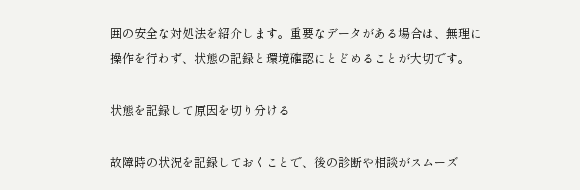囲の安全な対処法を紹介します。重要なデータがある場合は、無理に操作を行わず、状態の記録と環境確認にとどめることが大切です。

状態を記録して原因を切り分ける

故障時の状況を記録しておくことで、後の診断や相談がスムーズ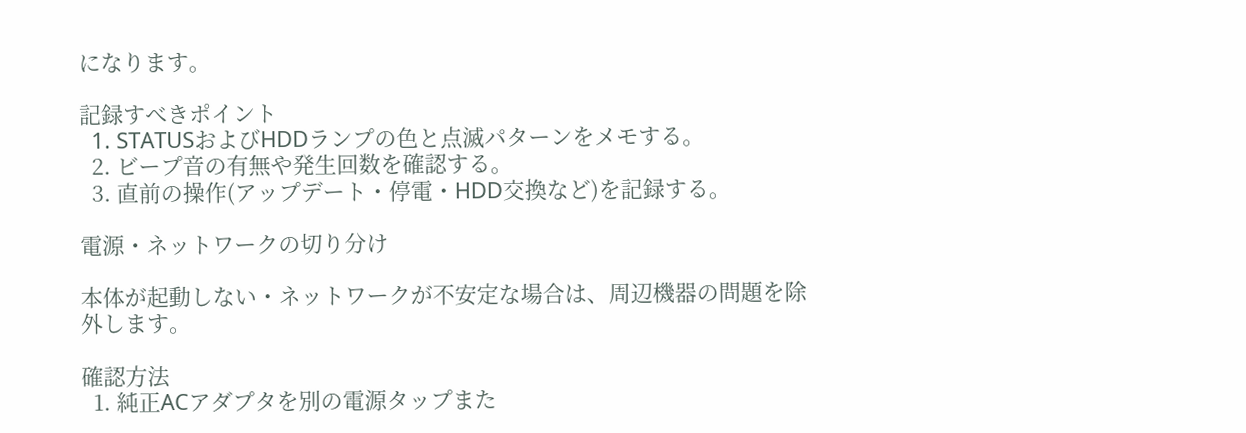になります。

記録すべきポイント
  1. STATUSおよびHDDランプの色と点滅パターンをメモする。
  2. ビープ音の有無や発生回数を確認する。
  3. 直前の操作(アップデート・停電・HDD交換など)を記録する。

電源・ネットワークの切り分け

本体が起動しない・ネットワークが不安定な場合は、周辺機器の問題を除外します。

確認方法
  1. 純正ACアダプタを別の電源タップまた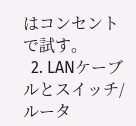はコンセントで試す。
  2. LANケーブルとスイッチ/ルータ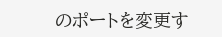のポートを変更す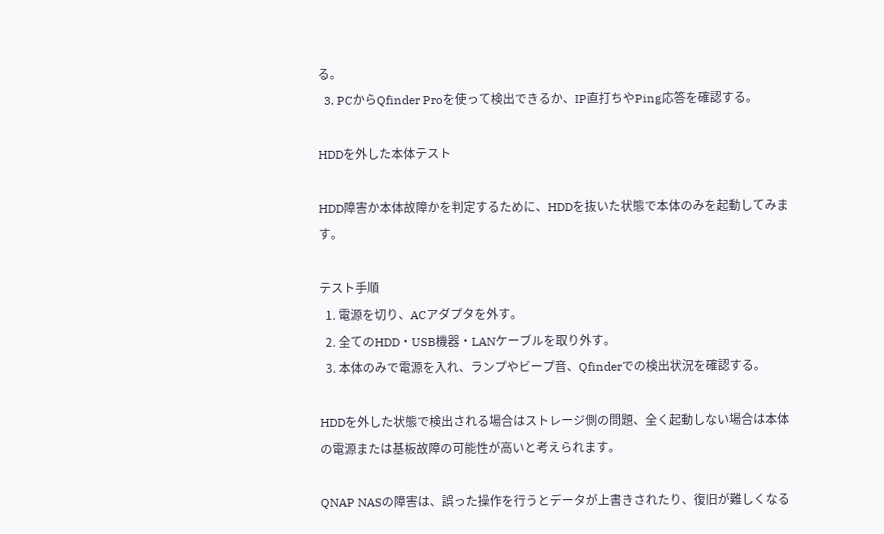る。
  3. PCからQfinder Proを使って検出できるか、IP直打ちやPing応答を確認する。

HDDを外した本体テスト

HDD障害か本体故障かを判定するために、HDDを抜いた状態で本体のみを起動してみます。

テスト手順
  1. 電源を切り、ACアダプタを外す。
  2. 全てのHDD・USB機器・LANケーブルを取り外す。
  3. 本体のみで電源を入れ、ランプやビープ音、Qfinderでの検出状況を確認する。

HDDを外した状態で検出される場合はストレージ側の問題、全く起動しない場合は本体の電源または基板故障の可能性が高いと考えられます。

QNAP NASの障害は、誤った操作を行うとデータが上書きされたり、復旧が難しくなる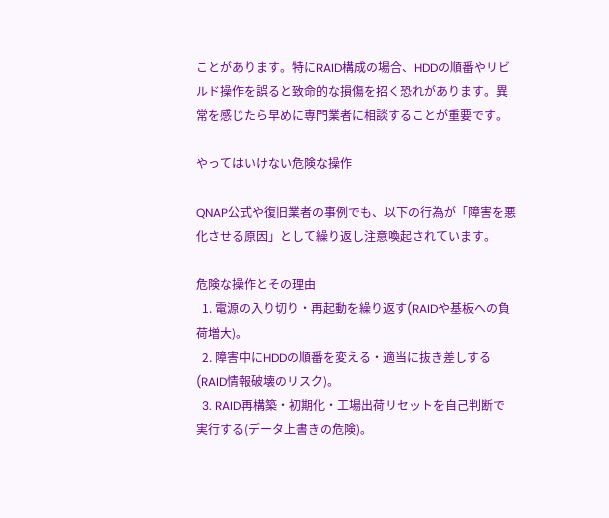ことがあります。特にRAID構成の場合、HDDの順番やリビルド操作を誤ると致命的な損傷を招く恐れがあります。異常を感じたら早めに専門業者に相談することが重要です。

やってはいけない危険な操作

QNAP公式や復旧業者の事例でも、以下の行為が「障害を悪化させる原因」として繰り返し注意喚起されています。

危険な操作とその理由
  1. 電源の入り切り・再起動を繰り返す(RAIDや基板への負荷増大)。
  2. 障害中にHDDの順番を変える・適当に抜き差しする(RAID情報破壊のリスク)。
  3. RAID再構築・初期化・工場出荷リセットを自己判断で実行する(データ上書きの危険)。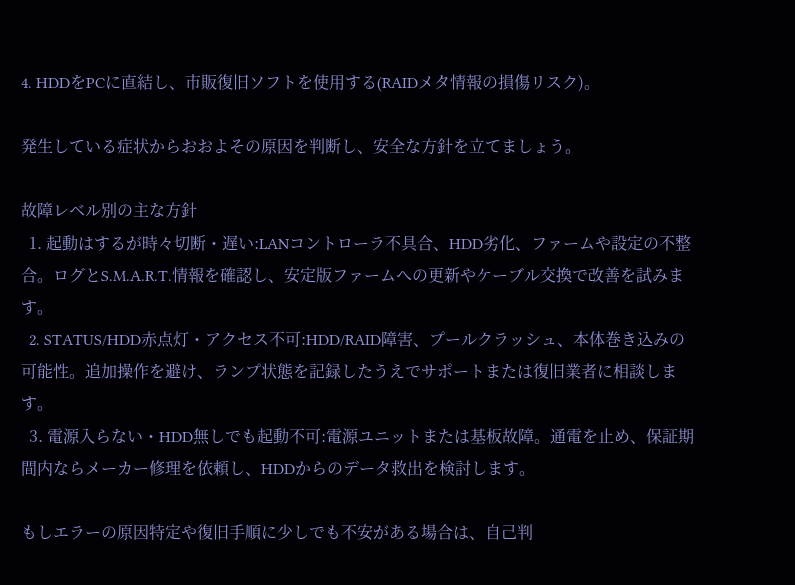4. HDDをPCに直結し、市販復旧ソフトを使用する(RAIDメタ情報の損傷リスク)。

発生している症状からおおよその原因を判断し、安全な方針を立てましょう。

故障レベル別の主な方針
  1. 起動はするが時々切断・遅い:LANコントローラ不具合、HDD劣化、ファームや設定の不整合。ログとS.M.A.R.T.情報を確認し、安定版ファームへの更新やケーブル交換で改善を試みます。
  2. STATUS/HDD赤点灯・アクセス不可:HDD/RAID障害、プールクラッシュ、本体巻き込みの可能性。追加操作を避け、ランプ状態を記録したうえでサポートまたは復旧業者に相談します。
  3. 電源入らない・HDD無しでも起動不可:電源ユニットまたは基板故障。通電を止め、保証期間内ならメーカー修理を依頼し、HDDからのデータ救出を検討します。

もしエラーの原因特定や復旧手順に少しでも不安がある場合は、自己判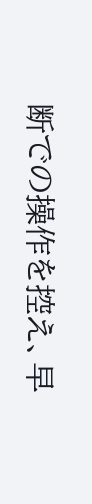断での操作を控え、早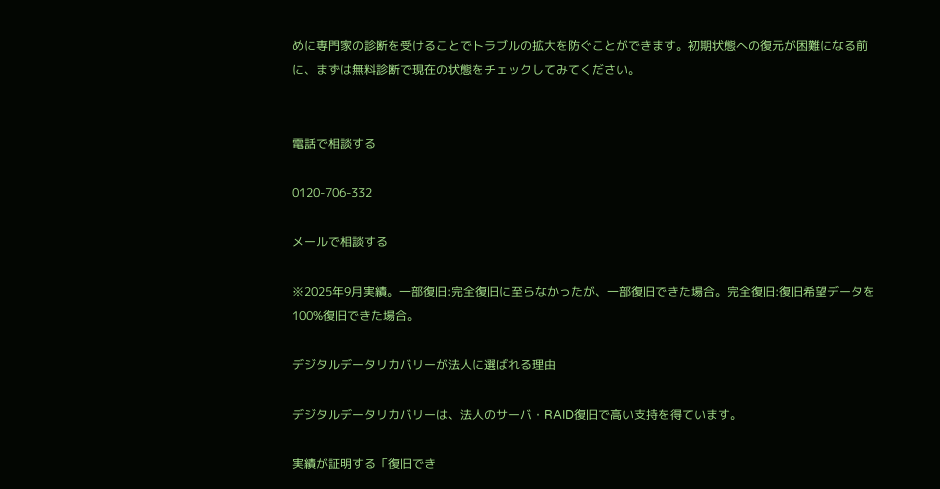めに専門家の診断を受けることでトラブルの拡大を防ぐことができます。初期状態への復元が困難になる前に、まずは無料診断で現在の状態をチェックしてみてください。


電話で相談する

0120-706-332

メールで相談する

※2025年9月実績。一部復旧:完全復旧に至らなかったが、一部復旧できた場合。完全復旧:復旧希望データを100%復旧できた場合。

デジタルデータリカバリーが法人に選ばれる理由

デジタルデータリカバリーは、法人のサーバ・RAID復旧で高い支持を得ています。

実績が証明する「復旧でき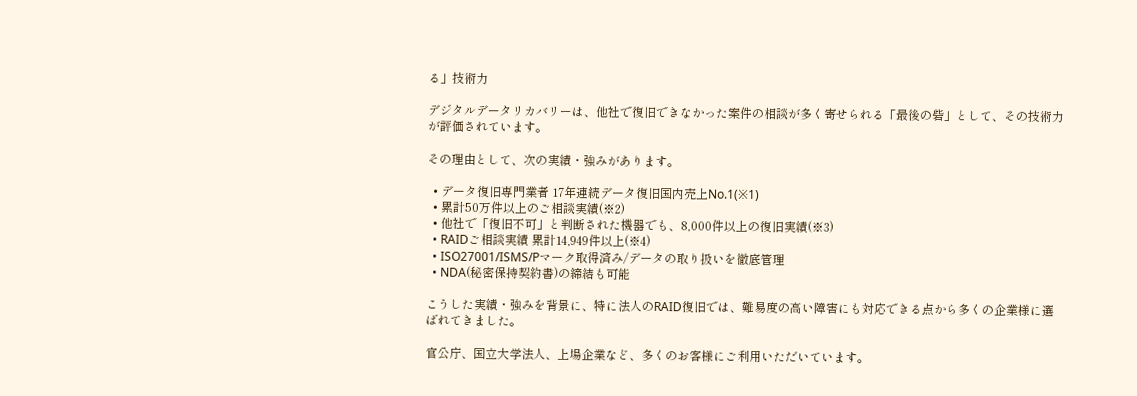る」技術力

デジタルデータリカバリーは、他社で復旧できなかった案件の相談が多く寄せられる「最後の砦」として、その技術力が評価されています。

その理由として、次の実績・強みがあります。

  • データ復旧専門業者 17年連続データ復旧国内売上No.1(※1)
  • 累計50万件以上のご相談実績(※2)
  • 他社で「復旧不可」と判断された機器でも、8,000件以上の復旧実績(※3)
  • RAIDご相談実績 累計14,949件以上(※4)
  • ISO27001/ISMS/Pマーク取得済み/データの取り扱いを徹底管理
  • NDA(秘密保持契約書)の締結も可能

こうした実績・強みを背景に、特に法人のRAID復旧では、難易度の高い障害にも対応できる点から多くの企業様に選ばれてきました。

官公庁、国立大学法人、上場企業など、多くのお客様にご利用いただいています。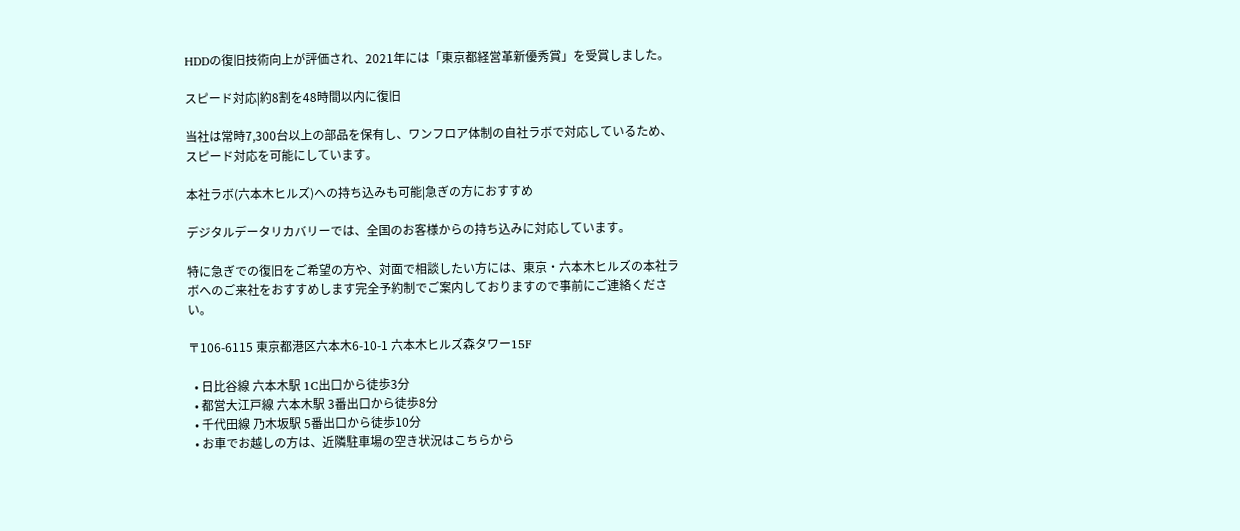HDDの復旧技術向上が評価され、2021年には「東京都経営革新優秀賞」を受賞しました。

スピード対応|約8割を48時間以内に復旧

当社は常時7,300台以上の部品を保有し、ワンフロア体制の自社ラボで対応しているため、スピード対応を可能にしています。

本社ラボ(六本木ヒルズ)への持ち込みも可能|急ぎの方におすすめ

デジタルデータリカバリーでは、全国のお客様からの持ち込みに対応しています。

特に急ぎでの復旧をご希望の方や、対面で相談したい方には、東京・六本木ヒルズの本社ラボへのご来社をおすすめします完全予約制でご案内しておりますので事前にご連絡ください。

〒106-6115 東京都港区六本木6-10-1 六本木ヒルズ森タワー15F

  • 日比谷線 六本木駅 1C出口から徒歩3分
  • 都営大江戸線 六本木駅 3番出口から徒歩8分
  • 千代田線 乃木坂駅 5番出口から徒歩10分
  • お車でお越しの方は、近隣駐車場の空き状況はこちらから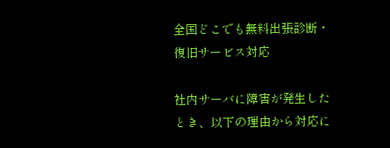全国どこでも無料出張診断・復旧サービス対応

社内サーバに障害が発生したとき、以下の理由から対応に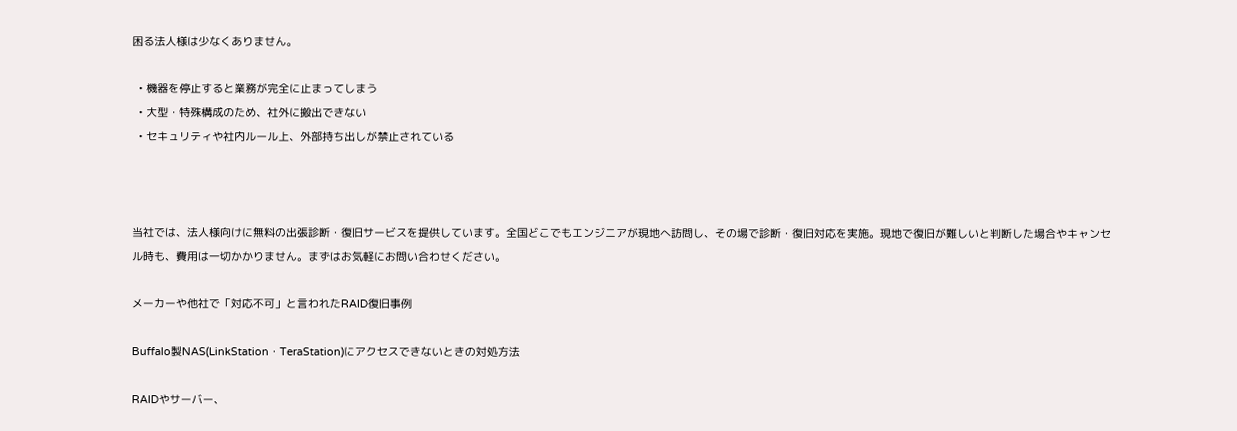困る法人様は少なくありません。

  • 機器を停止すると業務が完全に止まってしまう
  • 大型・特殊構成のため、社外に搬出できない
  • セキュリティや社内ルール上、外部持ち出しが禁止されている



当社では、法人様向けに無料の出張診断・復旧サービスを提供しています。全国どこでもエンジニアが現地へ訪問し、その場で診断・復旧対応を実施。現地で復旧が難しいと判断した場合やキャンセル時も、費用は一切かかりません。まずはお気軽にお問い合わせください。

メーカーや他社で「対応不可」と言われたRAID復旧事例

Buffalo製NAS(LinkStation・TeraStation)にアクセスできないときの対処方法

RAIDやサーバー、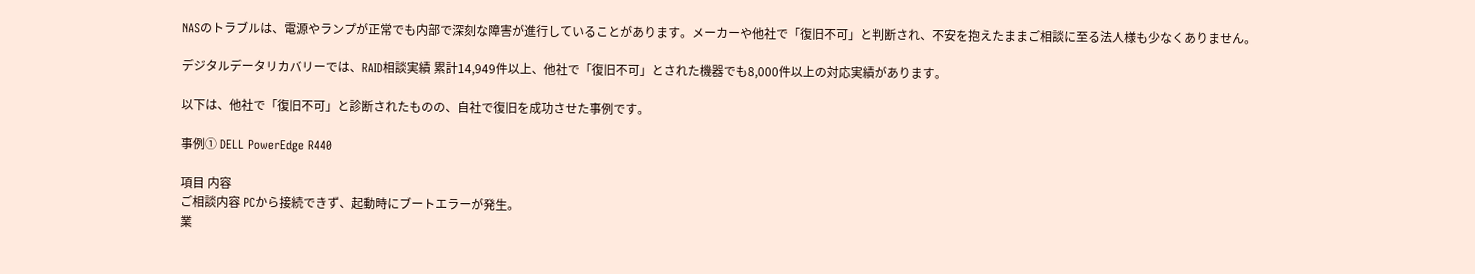NASのトラブルは、電源やランプが正常でも内部で深刻な障害が進行していることがあります。メーカーや他社で「復旧不可」と判断され、不安を抱えたままご相談に至る法人様も少なくありません。

デジタルデータリカバリーでは、RAID相談実績 累計14,949件以上、他社で「復旧不可」とされた機器でも8,000件以上の対応実績があります。

以下は、他社で「復旧不可」と診断されたものの、自社で復旧を成功させた事例です。

事例① DELL PowerEdge R440

項目 内容
ご相談内容 PCから接続できず、起動時にブートエラーが発生。
業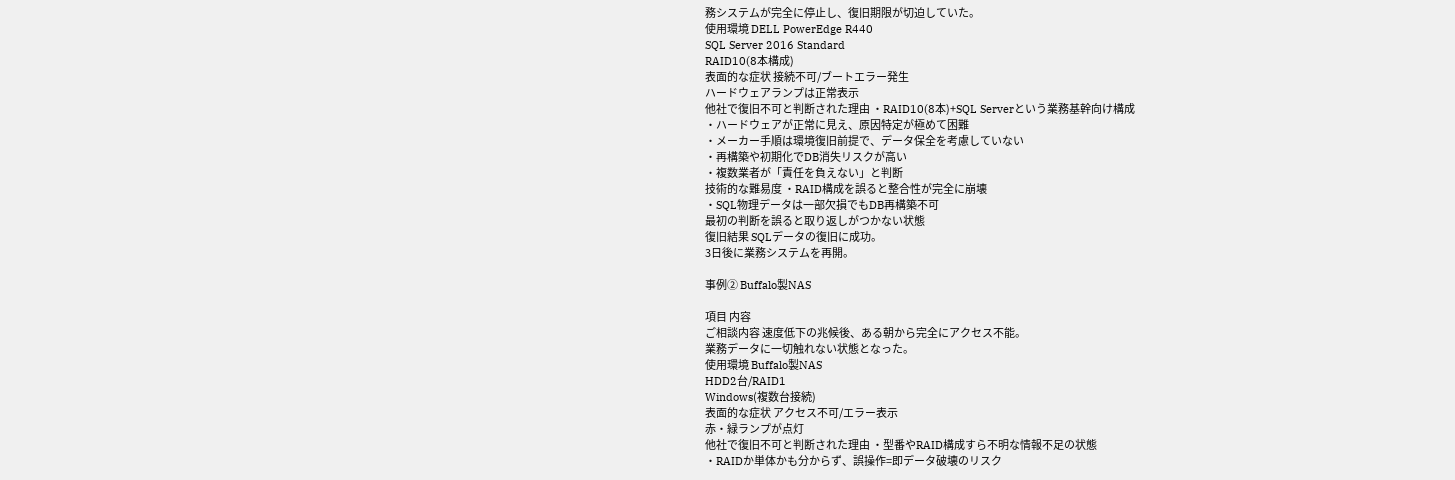務システムが完全に停止し、復旧期限が切迫していた。
使用環境 DELL PowerEdge R440
SQL Server 2016 Standard
RAID10(8本構成)
表面的な症状 接続不可/ブートエラー発生
ハードウェアランプは正常表示
他社で復旧不可と判断された理由 ・RAID10(8本)+SQL Serverという業務基幹向け構成
・ハードウェアが正常に見え、原因特定が極めて困難
・メーカー手順は環境復旧前提で、データ保全を考慮していない
・再構築や初期化でDB消失リスクが高い
・複数業者が「責任を負えない」と判断
技術的な難易度 ・RAID構成を誤ると整合性が完全に崩壊
・SQL物理データは一部欠損でもDB再構築不可
最初の判断を誤ると取り返しがつかない状態
復旧結果 SQLデータの復旧に成功。
3日後に業務システムを再開。

事例② Buffalo製NAS

項目 内容
ご相談内容 速度低下の兆候後、ある朝から完全にアクセス不能。
業務データに一切触れない状態となった。
使用環境 Buffalo製NAS
HDD2台/RAID1
Windows(複数台接続)
表面的な症状 アクセス不可/エラー表示
赤・緑ランプが点灯
他社で復旧不可と判断された理由 ・型番やRAID構成すら不明な情報不足の状態
・RAIDか単体かも分からず、誤操作=即データ破壊のリスク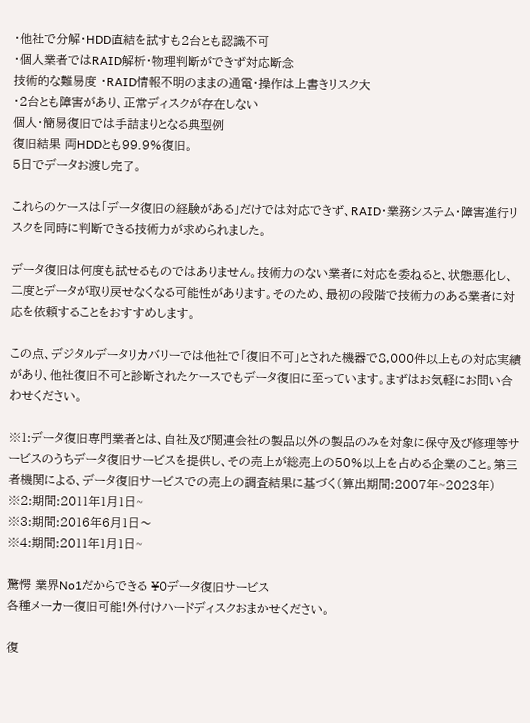・他社で分解・HDD直結を試すも2台とも認識不可
・個人業者ではRAID解析・物理判断ができず対応断念
技術的な難易度 ・RAID情報不明のままの通電・操作は上書きリスク大
・2台とも障害があり、正常ディスクが存在しない
個人・簡易復旧では手詰まりとなる典型例
復旧結果 両HDDとも99.9%復旧。
5日でデータお渡し完了。

これらのケースは「データ復旧の経験がある」だけでは対応できず、RAID・業務システム・障害進行リスクを同時に判断できる技術力が求められました。

データ復旧は何度も試せるものではありません。技術力のない業者に対応を委ねると、状態悪化し、二度とデータが取り戻せなくなる可能性があります。そのため、最初の段階で技術力のある業者に対応を依頼することをおすすめします。

この点、デジタルデータリカバリーでは他社で「復旧不可」とされた機器で8,000件以上もの対応実績があり、他社復旧不可と診断されたケースでもデータ復旧に至っています。まずはお気軽にお問い合わせください。

※1:データ復旧専門業者とは、自社及び関連会社の製品以外の製品のみを対象に保守及び修理等サービスのうちデータ復旧サービスを提供し、その売上が総売上の50%以上を占める企業のこと。第三者機関による、データ復旧サービスでの売上の調査結果に基づく(算出期間:2007年~2023年)
※2:期間:2011年1月1日~
※3:期間:2016年6月1日〜
※4:期間:2011年1月1日~

驚愕 業界No1だからできる ¥0データ復旧サービス
各種メーカー復旧可能!外付けハードディスクおまかせください。

復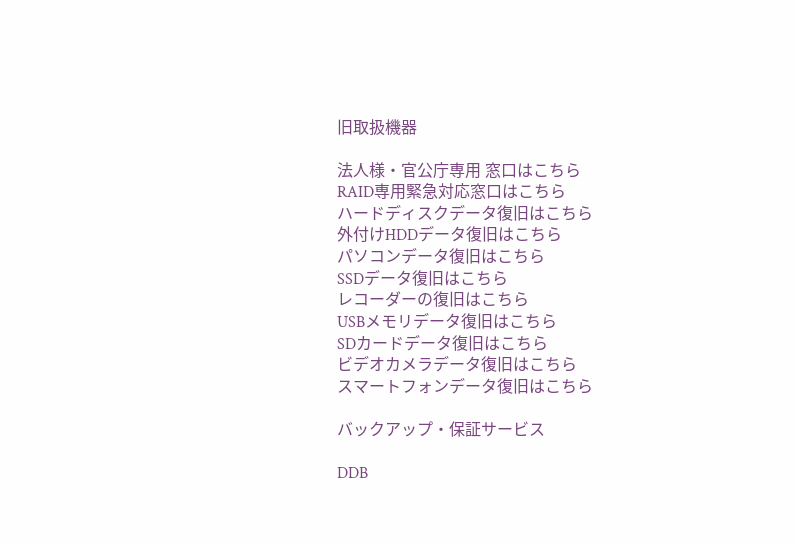旧取扱機器

法人様・官公庁専用 窓口はこちら
RAID専用緊急対応窓口はこちら
ハードディスクデータ復旧はこちら
外付けHDDデータ復旧はこちら
パソコンデータ復旧はこちら
SSDデータ復旧はこちら
レコーダーの復旧はこちら
USBメモリデータ復旧はこちら
SDカードデータ復旧はこちら
ビデオカメラデータ復旧はこちら
スマートフォンデータ復旧はこちら

バックアップ・保証サービス

DDB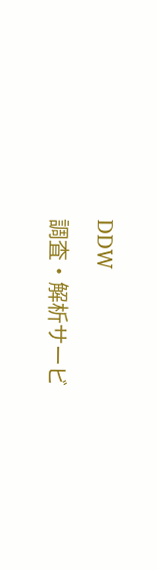DDW

調査・解析サービ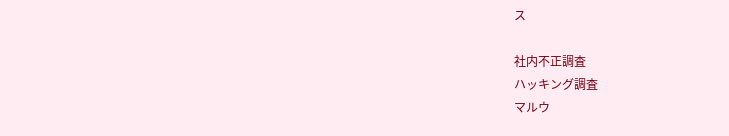ス

社内不正調査
ハッキング調査
マルウ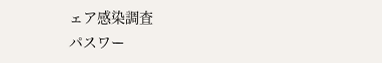ェア感染調査
パスワー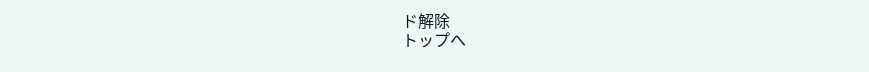ド解除
トップへ